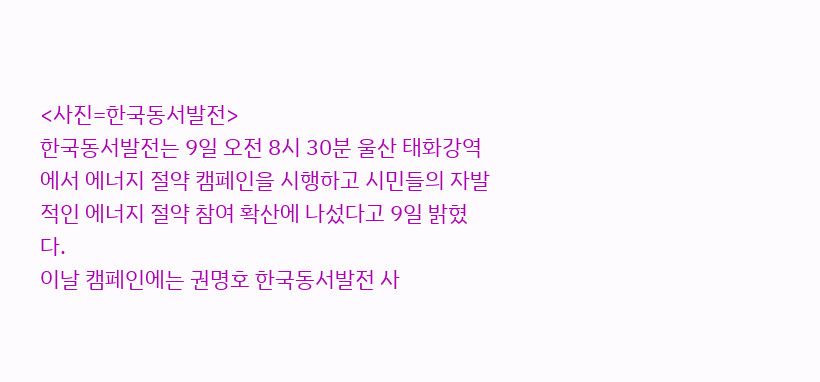<사진=한국동서발전>
한국동서발전는 9일 오전 8시 30분 울산 태화강역에서 에너지 절약 캠페인을 시행하고 시민들의 자발적인 에너지 절약 참여 확산에 나섰다고 9일 밝혔다.
이날 캠페인에는 권명호 한국동서발전 사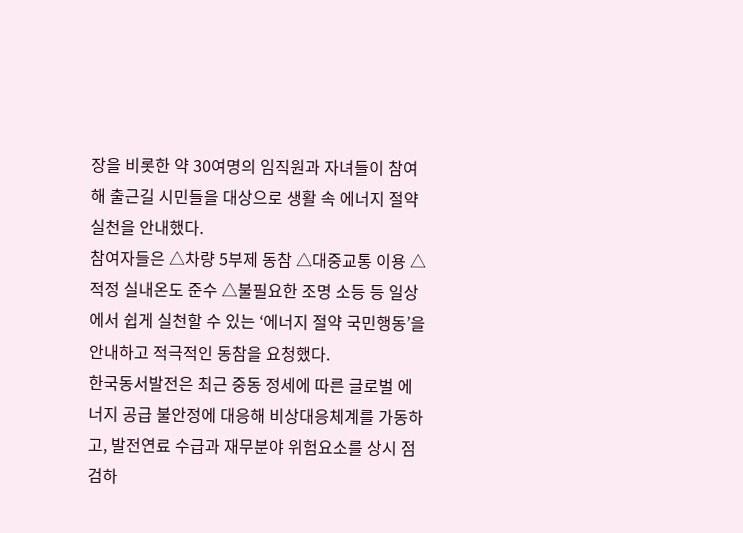장을 비롯한 약 30여명의 임직원과 자녀들이 참여해 출근길 시민들을 대상으로 생활 속 에너지 절약 실천을 안내했다.
참여자들은 △차량 5부제 동참 △대중교통 이용 △적정 실내온도 준수 △불필요한 조명 소등 등 일상에서 쉽게 실천할 수 있는 ‘에너지 절약 국민행동’을 안내하고 적극적인 동참을 요청했다.
한국동서발전은 최근 중동 정세에 따른 글로벌 에너지 공급 불안정에 대응해 비상대응체계를 가동하고, 발전연료 수급과 재무분야 위험요소를 상시 점검하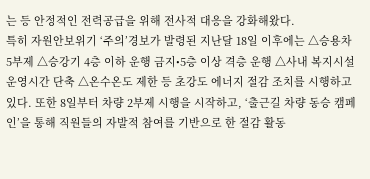는 등 안정적인 전력공급을 위해 전사적 대응을 강화해왔다.
특히 자원안보위기 ‘주의’경보가 발령된 지난달 18일 이후에는 △승용차 5부제 △승강기 4층 이하 운행 금지•5층 이상 격층 운행 △사내 복지시설 운영시간 단축 △온수온도 제한 등 초강도 에너지 절감 조치를 시행하고 있다. 또한 8일부터 차량 2부제 시행을 시작하고, ‘출근길 차량 동승 캠페인’을 통해 직원들의 자발적 참여를 기반으로 한 절감 활동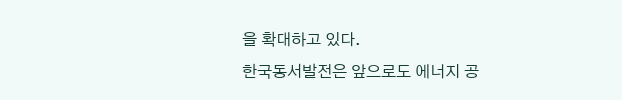을 확대하고 있다.
한국동서발전은 앞으로도 에너지 공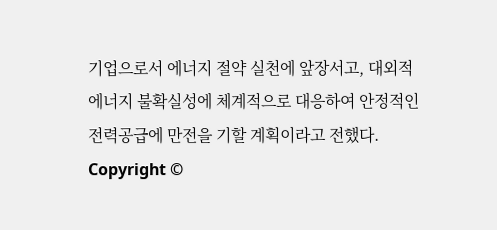기업으로서 에너지 절약 실천에 앞장서고, 대외적 에너지 불확실성에 체계적으로 대응하여 안정적인 전력공급에 만전을 기할 계획이라고 전했다.
Copyright ©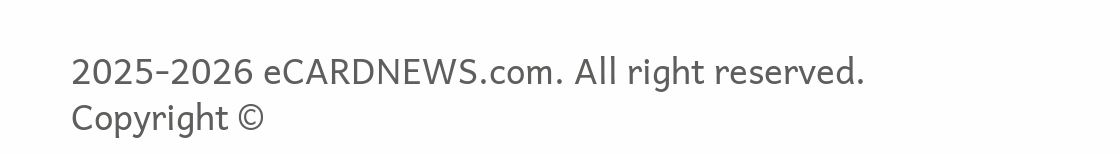2025-2026 eCARDNEWS.com. All right reserved.
Copyright ©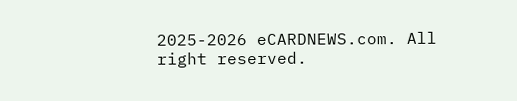2025-2026 eCARDNEWS.com. All right reserved.